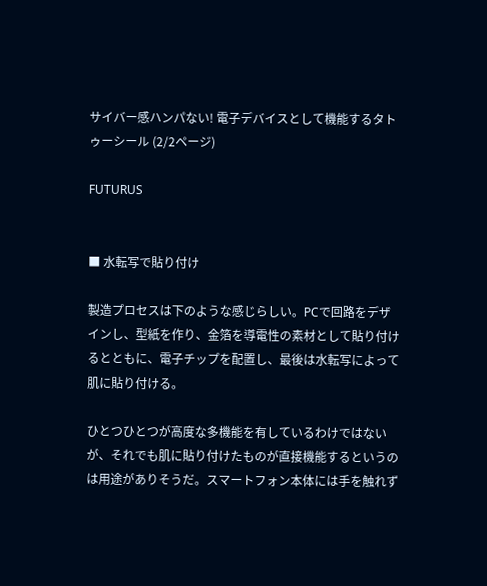サイバー感ハンパない! 電子デバイスとして機能するタトゥーシール (2/2ページ)

FUTURUS


■ 水転写で貼り付け

製造プロセスは下のような感じらしい。PCで回路をデザインし、型紙を作り、金箔を導電性の素材として貼り付けるとともに、電子チップを配置し、最後は水転写によって肌に貼り付ける。

ひとつひとつが高度な多機能を有しているわけではないが、それでも肌に貼り付けたものが直接機能するというのは用途がありそうだ。スマートフォン本体には手を触れず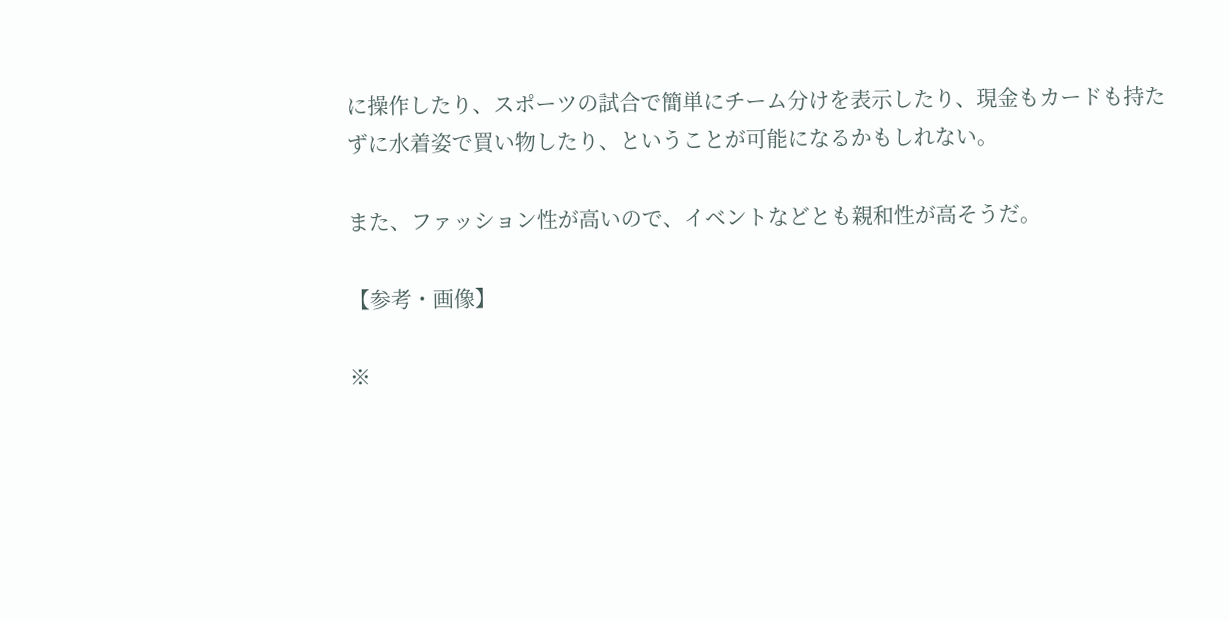に操作したり、スポーツの試合で簡単にチーム分けを表示したり、現金もカードも持たずに水着姿で買い物したり、ということが可能になるかもしれない。

また、ファッション性が高いので、イベントなどとも親和性が高そうだ。

【参考・画像】

※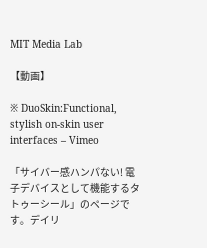MIT Media Lab

【動画】

※ DuoSkin:Functional, stylish on-skin user interfaces – Vimeo

「サイバー感ハンパない! 電子デバイスとして機能するタトゥーシール」のページです。デイリ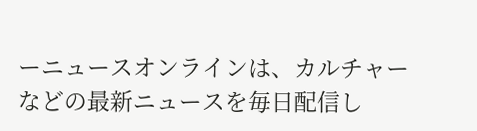ーニュースオンラインは、カルチャーなどの最新ニュースを毎日配信し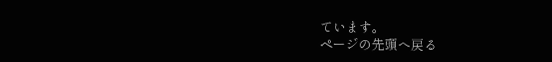ています。
ページの先頭へ戻る